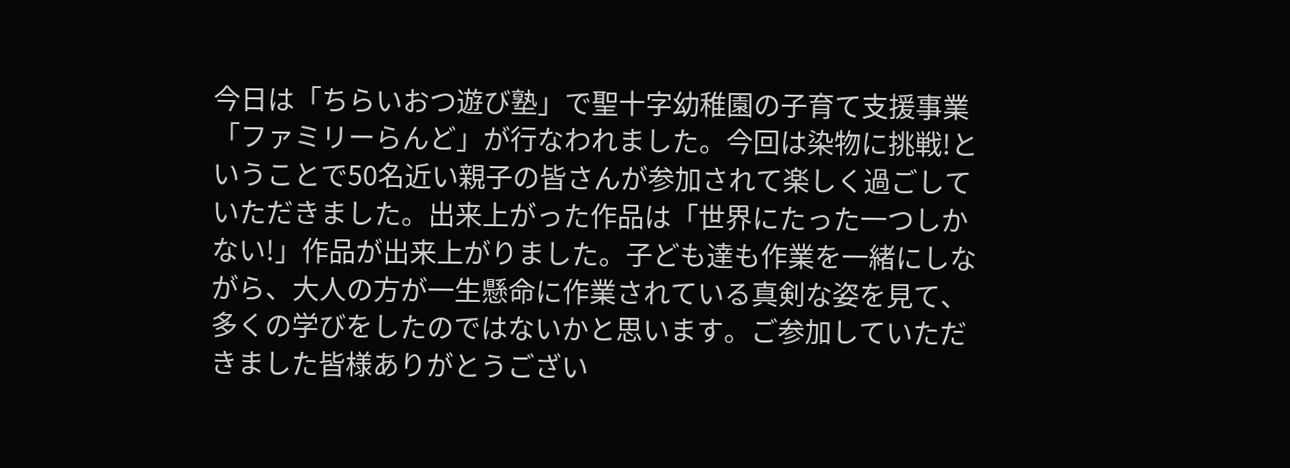今日は「ちらいおつ遊び塾」で聖十字幼稚園の子育て支援事業「ファミリーらんど」が行なわれました。今回は染物に挑戦!ということで50名近い親子の皆さんが参加されて楽しく過ごしていただきました。出来上がった作品は「世界にたった一つしかない!」作品が出来上がりました。子ども達も作業を一緒にしながら、大人の方が一生懸命に作業されている真剣な姿を見て、多くの学びをしたのではないかと思います。ご参加していただきました皆様ありがとうござい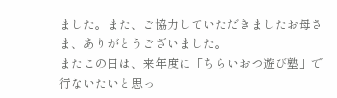ました。また、ご協力していただきましたお母さま、ありがとうございました。
またこの日は、来年度に「ちらいおつ遊び塾」で行ないたいと思っ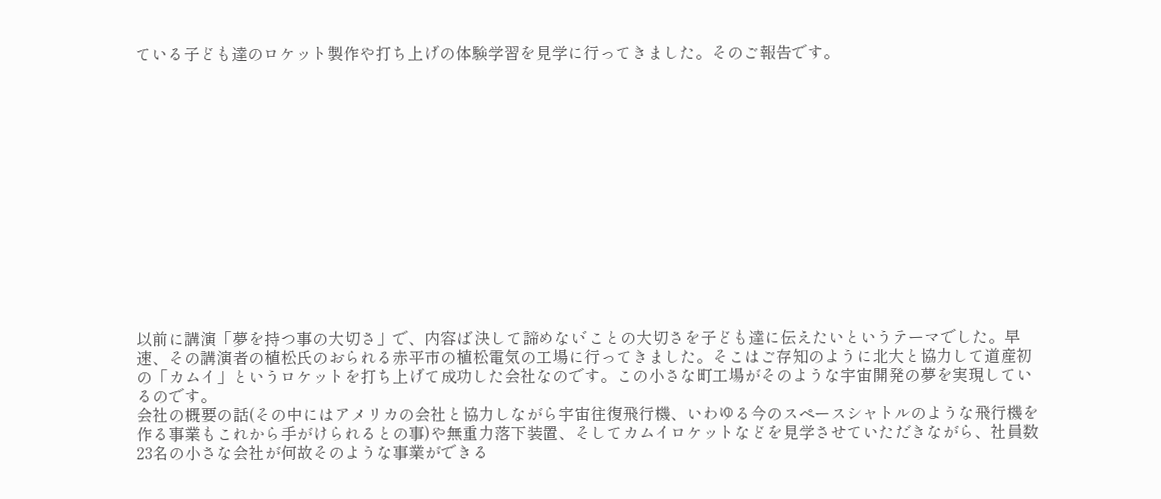ている子ども達のロケット製作や打ち上げの体験学習を見学に行ってきました。そのご報告です。














以前に講演「夢を持つ事の大切さ」で、内容は゛決して諦めない゛ことの大切さを子ども達に伝えたいというテーマでした。早速、その講演者の植松氏のおられる赤平市の植松電気の工場に行ってきました。そこはご存知のように北大と協力して道産初の「カムイ」というロケットを打ち上げて成功した会社なのです。この小さな町工場がそのような宇宙開発の夢を実現しているのです。
会社の概要の話(その中にはアメリカの会社と協力しながら宇宙往復飛行機、いわゆる今のスペースシャトルのような飛行機を作る事業もこれから手がけられるとの事)や無重力落下装置、そしてカムイロケットなどを見学させていただきながら、社員数23名の小さな会社が何故そのような事業ができる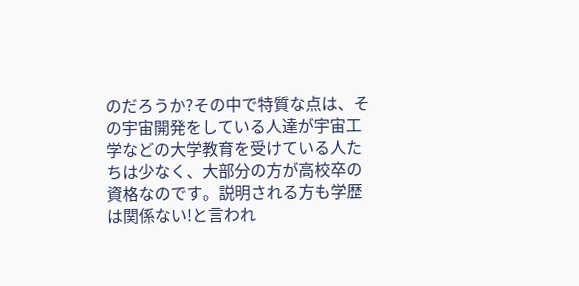のだろうか?その中で特質な点は、その宇宙開発をしている人達が宇宙工学などの大学教育を受けている人たちは少なく、大部分の方が高校卒の資格なのです。説明される方も学歴は関係ない!と言われ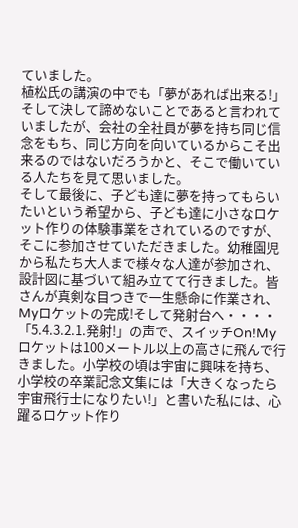ていました。
植松氏の講演の中でも「夢があれば出来る!」そして決して諦めないことであると言われていましたが、会社の全社員が夢を持ち同じ信念をもち、同じ方向を向いているからこそ出来るのではないだろうかと、そこで働いている人たちを見て思いました。
そして最後に、子ども達に夢を持ってもらいたいという希望から、子ども達に小さなロケット作りの体験事業をされているのですが、そこに参加させていただきました。幼稚園児から私たち大人まで様々な人達が参加され、設計図に基づいて組み立てて行きました。皆さんが真剣な目つきで一生懸命に作業され、Myロケットの完成!そして発射台へ・・・・「5.4.3.2.1.発射!」の声で、スイッチOn!Myロケットは100メートル以上の高さに飛んで行きました。小学校の頃は宇宙に興味を持ち、小学校の卒業記念文集には「大きくなったら宇宙飛行士になりたい!」と書いた私には、心躍るロケット作り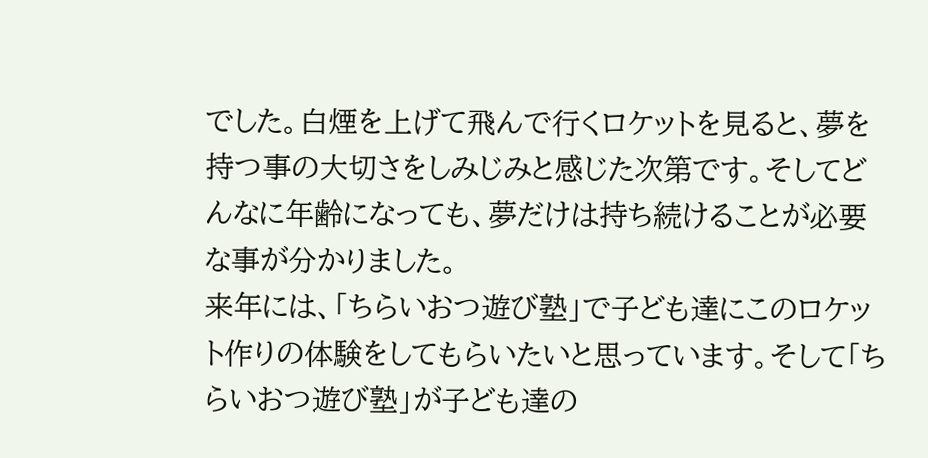でした。白煙を上げて飛んで行くロケットを見ると、夢を持つ事の大切さをしみじみと感じた次第です。そしてどんなに年齢になっても、夢だけは持ち続けることが必要な事が分かりました。
来年には、「ちらいおつ遊び塾」で子ども達にこのロケット作りの体験をしてもらいたいと思っています。そして「ちらいおつ遊び塾」が子ども達の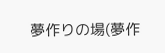夢作りの場(夢作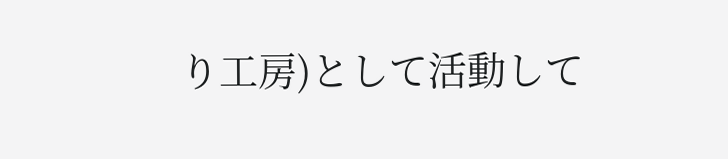り工房)として活動して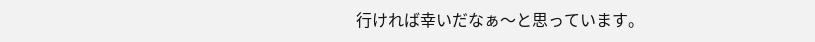行ければ幸いだなぁ〜と思っています。